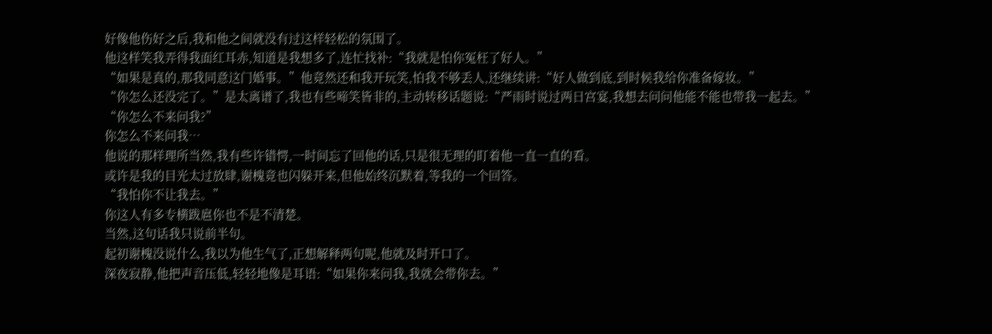好像他伤好之后,我和他之间就没有过这样轻松的氛围了。
他这样笑我弄得我面红耳赤,知道是我想多了,连忙找补:“我就是怕你冤枉了好人。”
“如果是真的,那我同意这门婚事。”他竟然还和我开玩笑,怕我不够丢人,还继续讲:“好人做到底,到时候我给你准备嫁妆。”
“你怎么还没完了。”是太离谱了,我也有些啼笑皆非的,主动转移话题说:“严雨时说过两日宫宴,我想去问问他能不能也带我一起去。”
“你怎么不来问我?”
你怎么不来问我…
他说的那样理所当然,我有些许错愕,一时间忘了回他的话,只是很无理的盯着他一直一直的看。
或许是我的目光太过放肆,谢槐竟也闪躲开来,但他始终沉默着,等我的一个回答。
“我怕你不让我去。”
你这人有多专横跋扈你也不是不清楚。
当然,这句话我只说前半句。
起初谢槐没说什么,我以为他生气了,正想解释两句呢,他就及时开口了。
深夜寂静,他把声音压低,轻轻地像是耳语:“如果你来问我,我就会带你去。”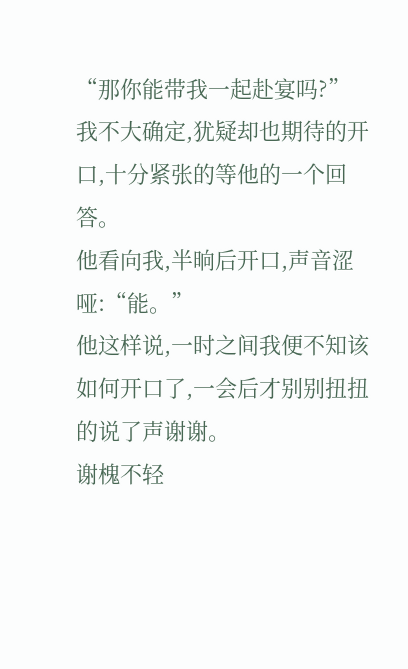“那你能带我一起赴宴吗?”我不大确定,犹疑却也期待的开口,十分紧张的等他的一个回答。
他看向我,半晌后开口,声音涩哑:“能。”
他这样说,一时之间我便不知该如何开口了,一会后才别别扭扭的说了声谢谢。
谢槐不轻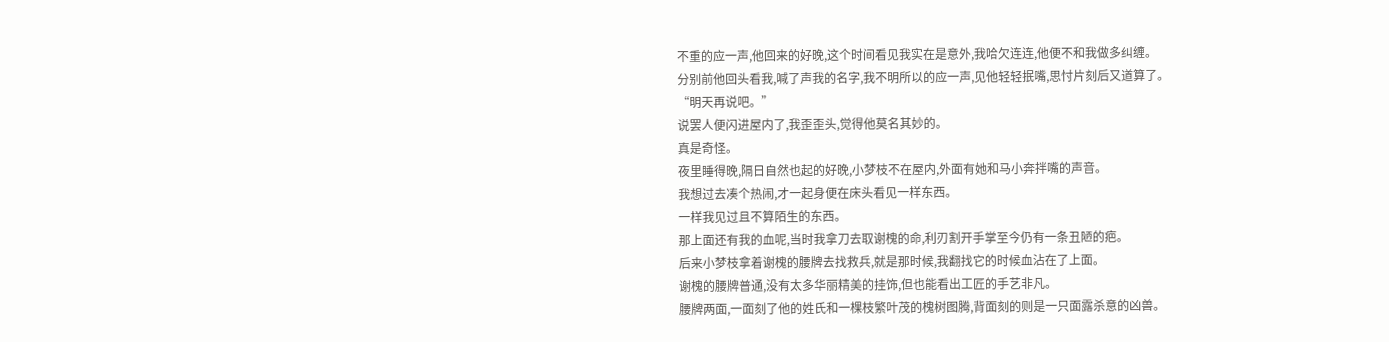不重的应一声,他回来的好晚,这个时间看见我实在是意外,我哈欠连连,他便不和我做多纠缠。
分别前他回头看我,喊了声我的名字,我不明所以的应一声,见他轻轻抿嘴,思忖片刻后又道算了。
“明天再说吧。”
说罢人便闪进屋内了,我歪歪头,觉得他莫名其妙的。
真是奇怪。
夜里睡得晚,隔日自然也起的好晚,小梦枝不在屋内,外面有她和马小奔拌嘴的声音。
我想过去凑个热闹,才一起身便在床头看见一样东西。
一样我见过且不算陌生的东西。
那上面还有我的血呢,当时我拿刀去取谢槐的命,利刃割开手掌至今仍有一条丑陋的疤。
后来小梦枝拿着谢槐的腰牌去找救兵,就是那时候,我翻找它的时候血沾在了上面。
谢槐的腰牌普通,没有太多华丽精美的挂饰,但也能看出工匠的手艺非凡。
腰牌两面,一面刻了他的姓氏和一棵枝繁叶茂的槐树图腾,背面刻的则是一只面露杀意的凶兽。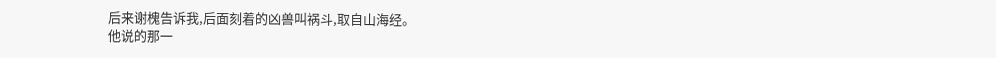后来谢槐告诉我,后面刻着的凶兽叫祸斗,取自山海经。
他说的那一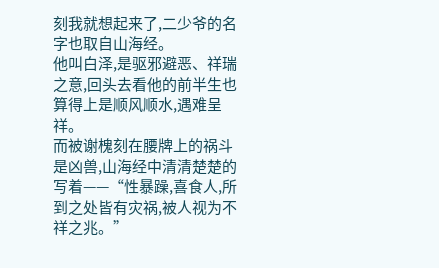刻我就想起来了,二少爷的名字也取自山海经。
他叫白泽,是驱邪避恶、祥瑞之意,回头去看他的前半生也算得上是顺风顺水,遇难呈祥。
而被谢槐刻在腰牌上的祸斗是凶兽,山海经中清清楚楚的写着——“性暴躁,喜食人,所到之处皆有灾祸,被人视为不祥之兆。”